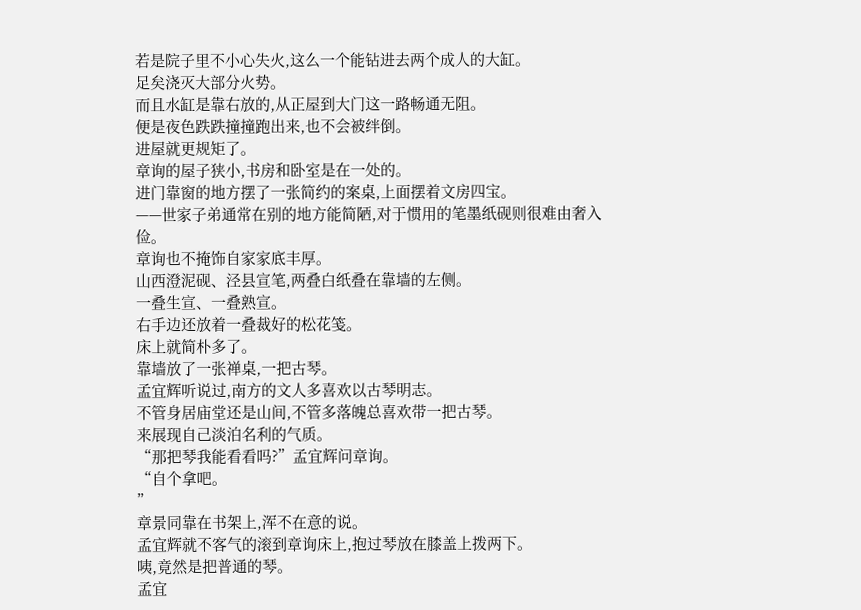若是院子里不小心失火,这么一个能钻进去两个成人的大缸。
足矣浇灭大部分火势。
而且水缸是靠右放的,从正屋到大门这一路畅通无阻。
便是夜色跌跌撞撞跑出来,也不会被绊倒。
进屋就更规矩了。
章询的屋子狭小,书房和卧室是在一处的。
进门靠窗的地方摆了一张简约的案桌,上面摆着文房四宝。
——世家子弟通常在别的地方能简陋,对于惯用的笔墨纸砚则很难由奢入俭。
章询也不掩饰自家家底丰厚。
山西澄泥砚、泾县宣笔,两叠白纸叠在靠墙的左侧。
一叠生宣、一叠熟宣。
右手边还放着一叠裁好的松花笺。
床上就简朴多了。
靠墙放了一张禅桌,一把古琴。
孟宜辉听说过,南方的文人多喜欢以古琴明志。
不管身居庙堂还是山间,不管多落魄总喜欢带一把古琴。
来展现自己淡泊名利的气质。
“那把琴我能看看吗?”孟宜辉问章询。
“自个拿吧。
”
章景同靠在书架上,浑不在意的说。
孟宜辉就不客气的滚到章询床上,抱过琴放在膝盖上拨两下。
咦,竟然是把普通的琴。
孟宜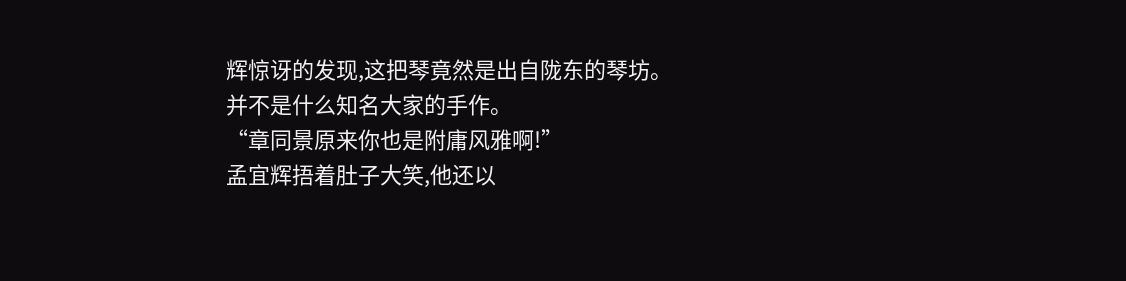辉惊讶的发现,这把琴竟然是出自陇东的琴坊。
并不是什么知名大家的手作。
“章同景原来你也是附庸风雅啊!”
孟宜辉捂着肚子大笑,他还以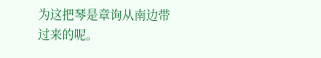为这把琴是章询从南边带过来的呢。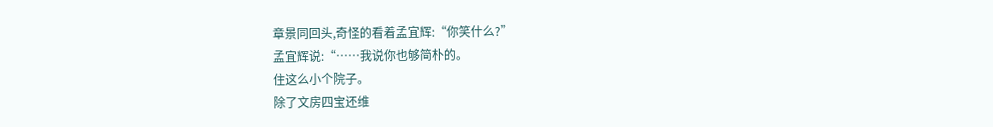章景同回头,奇怪的看着孟宜辉:“你笑什么?”
孟宜辉说:“……我说你也够简朴的。
住这么小个院子。
除了文房四宝还维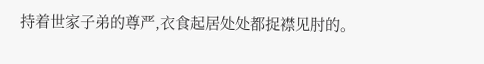持着世家子弟的尊严,衣食起居处处都捉襟见肘的。